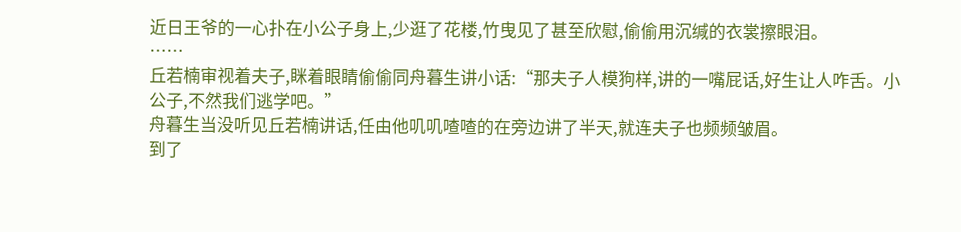近日王爷的一心扑在小公子身上,少逛了花楼,竹曳见了甚至欣慰,偷偷用沉缄的衣裳擦眼泪。
……
丘若楠审视着夫子,眯着眼睛偷偷同舟暮生讲小话:“那夫子人模狗样,讲的一嘴屁话,好生让人咋舌。小公子,不然我们逃学吧。”
舟暮生当没听见丘若楠讲话,任由他叽叽喳喳的在旁边讲了半天,就连夫子也频频皱眉。
到了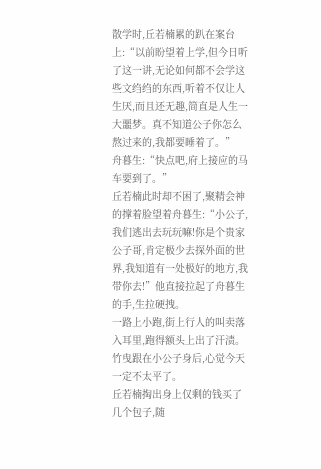散学时,丘若楠累的趴在案台上:“以前盼望着上学,但今日听了这一讲,无论如何都不会学这些文绉绉的东西,听着不仅让人生厌,而且还无趣,简直是人生一大噩梦。真不知道公子你怎么熬过来的,我都要睡着了。”
舟暮生:“快点吧,府上接应的马车要到了。”
丘若楠此时却不困了,聚精会神的撑着脸望着舟暮生:“小公子,我们逃出去玩玩嘛!你是个贵家公子哥,肯定极少去探外面的世界,我知道有一处极好的地方,我带你去!”他直接拉起了舟暮生的手,生拉硬拽。
一路上小跑,街上行人的叫卖落入耳里,跑得额头上出了汗渍。竹曳跟在小公子身后,心觉今天一定不太平了。
丘若楠掏出身上仅剩的钱买了几个包子,随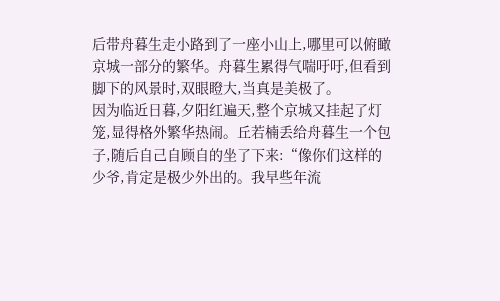后带舟暮生走小路到了一座小山上,哪里可以俯瞰京城一部分的繁华。舟暮生累得气喘吁吁,但看到脚下的风景时,双眼瞪大,当真是美极了。
因为临近日暮,夕阳红遍天,整个京城又挂起了灯笼,显得格外繁华热闹。丘若楠丢给舟暮生一个包子,随后自己自顾自的坐了下来:“像你们这样的少爷,肯定是极少外出的。我早些年流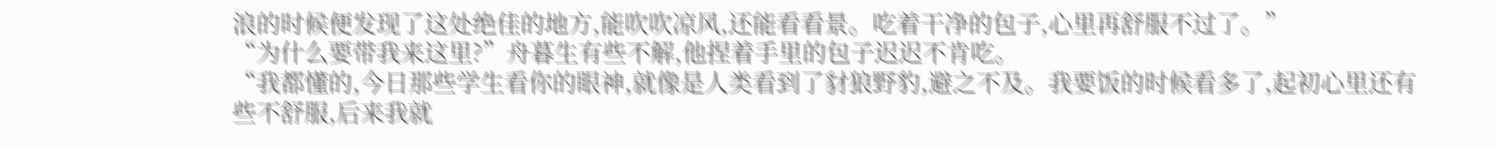浪的时候便发现了这处绝佳的地方,能吹吹凉风,还能看看景。吃着干净的包子,心里再舒服不过了。”
“为什么要带我来这里?”舟暮生有些不解,他捏着手里的包子迟迟不肯吃。
“我都懂的,今日那些学生看你的眼神,就像是人类看到了豺狼野豹,避之不及。我要饭的时候看多了,起初心里还有些不舒服,后来我就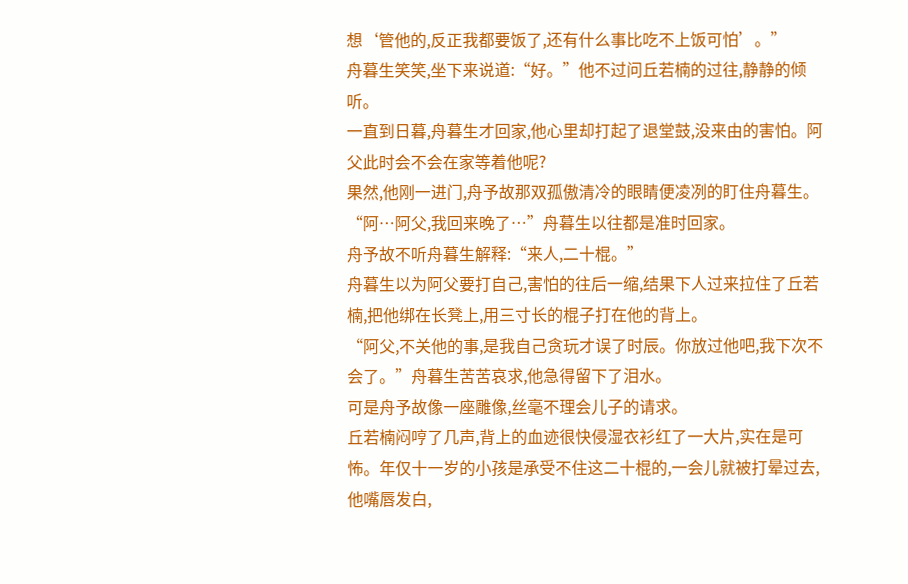想‘管他的,反正我都要饭了,还有什么事比吃不上饭可怕’。”
舟暮生笑笑,坐下来说道:“好。”他不过问丘若楠的过往,静静的倾听。
一直到日暮,舟暮生才回家,他心里却打起了退堂鼓,没来由的害怕。阿父此时会不会在家等着他呢?
果然,他刚一进门,舟予故那双孤傲清冷的眼睛便凌冽的盯住舟暮生。
“阿…阿父,我回来晚了…”舟暮生以往都是准时回家。
舟予故不听舟暮生解释:“来人,二十棍。”
舟暮生以为阿父要打自己,害怕的往后一缩,结果下人过来拉住了丘若楠,把他绑在长凳上,用三寸长的棍子打在他的背上。
“阿父,不关他的事,是我自己贪玩才误了时辰。你放过他吧,我下次不会了。”舟暮生苦苦哀求,他急得留下了泪水。
可是舟予故像一座雕像,丝毫不理会儿子的请求。
丘若楠闷哼了几声,背上的血迹很快侵湿衣衫红了一大片,实在是可怖。年仅十一岁的小孩是承受不住这二十棍的,一会儿就被打晕过去,他嘴唇发白,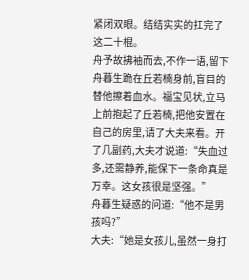紧闭双眼。结结实实的扛完了这二十棍。
舟予故拂袖而去,不作一语,留下舟暮生跪在丘若楠身前,盲目的替他擦着血水。福宝见状,立马上前抱起了丘若楠,把他安置在自己的房里,请了大夫来看。开了几副药,大夫才说道:“失血过多,还需静养,能保下一条命真是万幸。这女孩很是坚强。”
舟暮生疑惑的问道:“他不是男孩吗?”
大夫:“她是女孩儿,虽然一身打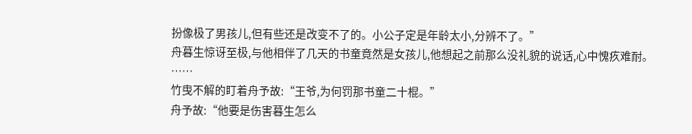扮像极了男孩儿,但有些还是改变不了的。小公子定是年龄太小,分辨不了。”
舟暮生惊讶至极,与他相伴了几天的书童竟然是女孩儿,他想起之前那么没礼貌的说话,心中愧疚难耐。
……
竹曳不解的盯着舟予故:“王爷,为何罚那书童二十棍。”
舟予故:“他要是伤害暮生怎么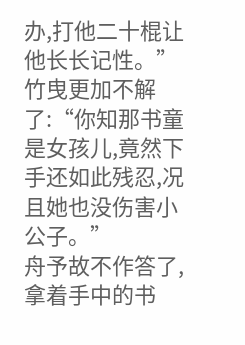办,打他二十棍让他长长记性。”
竹曳更加不解了:“你知那书童是女孩儿,竟然下手还如此残忍,况且她也没伤害小公子。”
舟予故不作答了,拿着手中的书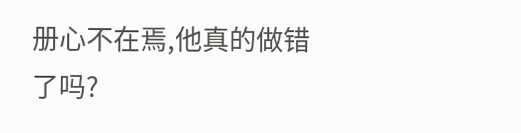册心不在焉,他真的做错了吗?